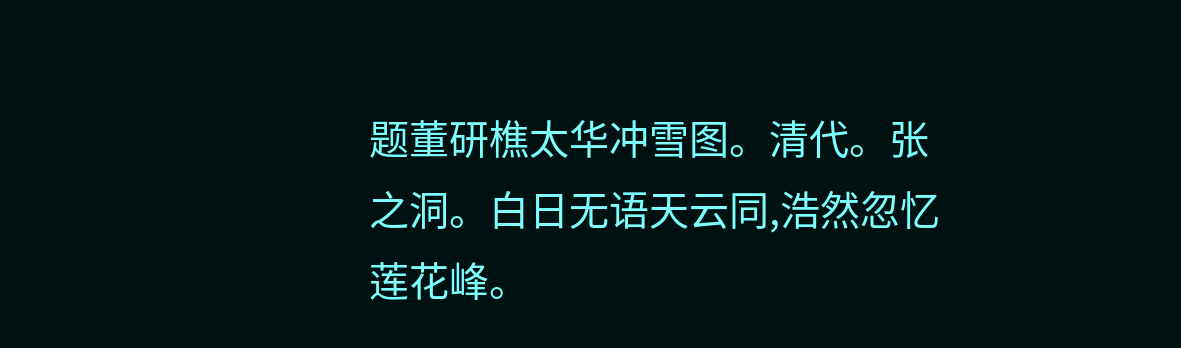题董研樵太华冲雪图。清代。张之洞。白日无语天云同,浩然忽忆莲花峰。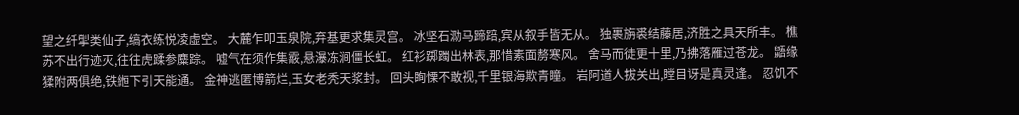望之纤揱类仙子,缟衣练悦凌虚空。 大麓乍叩玉泉院,弃基更求集灵宫。 冰坚石泐马蹄踣,宾从叙手皆无从。 独裹旃裘结藤居,济胜之具天所丰。 樵苏不出行迹灭,往往虎蹂参麋踪。 嘘气在须作集霰,悬瀑冻涧僵长虹。 红衫踯躅出林表,那惜素面剺寒风。 舍马而徒更十里,乃拂落雁过苍龙。 鼯缘猱附两俱绝,铁縆下引天能通。 金神逃匿博箭烂,玉女老秃天浆封。 回头眴慄不敢视,千里银海欺青瞳。 岩阿道人拔关出,瞠目讶是真灵逢。 忍饥不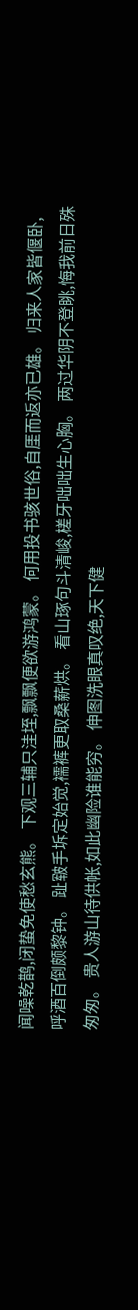闻噪乾鹊,闭蛰免使愁玄熊。 下观三辅只洼垤,飘飘便欲游鸿蒙。 何用投书骇世俗,自厓而返亦已雄。 归来人家皆偃卧,呼酒百倒颇黎钟。 趾皲手坼定始觉,襦裤更取桑薪烘。 看山琢句斗清峻,槎牙咄咄生心胸。 两过华阴不登眺,悔我前日殊匆匆。 贵人游山待供帐,如此幽险谁能穷。 伸图洗眼真叹绝,天下健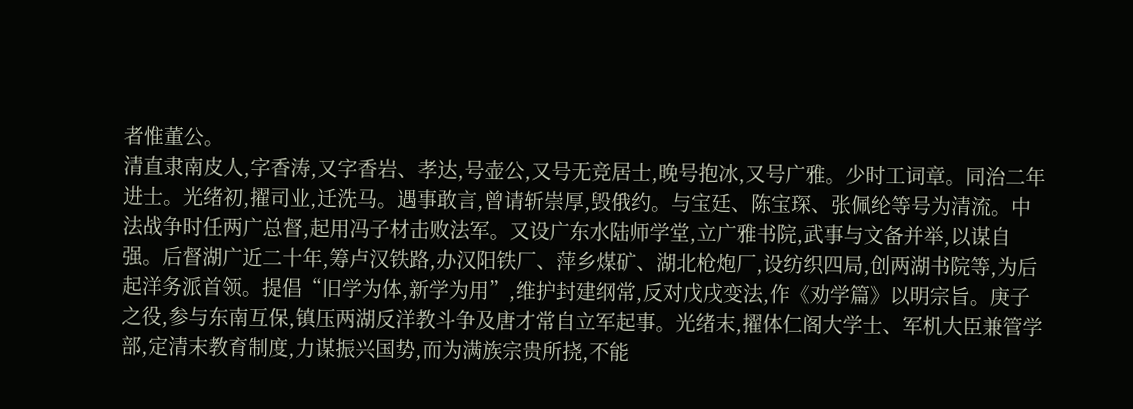者惟董公。
清直隶南皮人,字香涛,又字香岩、孝达,号壶公,又号无竞居士,晚号抱冰,又号广雅。少时工词章。同治二年进士。光绪初,擢司业,迁洗马。遇事敢言,曾请斩崇厚,毁俄约。与宝廷、陈宝琛、张佩纶等号为清流。中法战争时任两广总督,起用冯子材击败法军。又设广东水陆师学堂,立广雅书院,武事与文备并举,以谋自强。后督湖广近二十年,筹卢汉铁路,办汉阳铁厂、萍乡煤矿、湖北枪炮厂,设纺织四局,创两湖书院等,为后起洋务派首领。提倡“旧学为体,新学为用”,维护封建纲常,反对戊戌变法,作《劝学篇》以明宗旨。庚子之役,参与东南互保,镇压两湖反洋教斗争及唐才常自立军起事。光绪末,擢体仁阁大学士、军机大臣兼管学部,定清末教育制度,力谋振兴国势,而为满族宗贵所挠,不能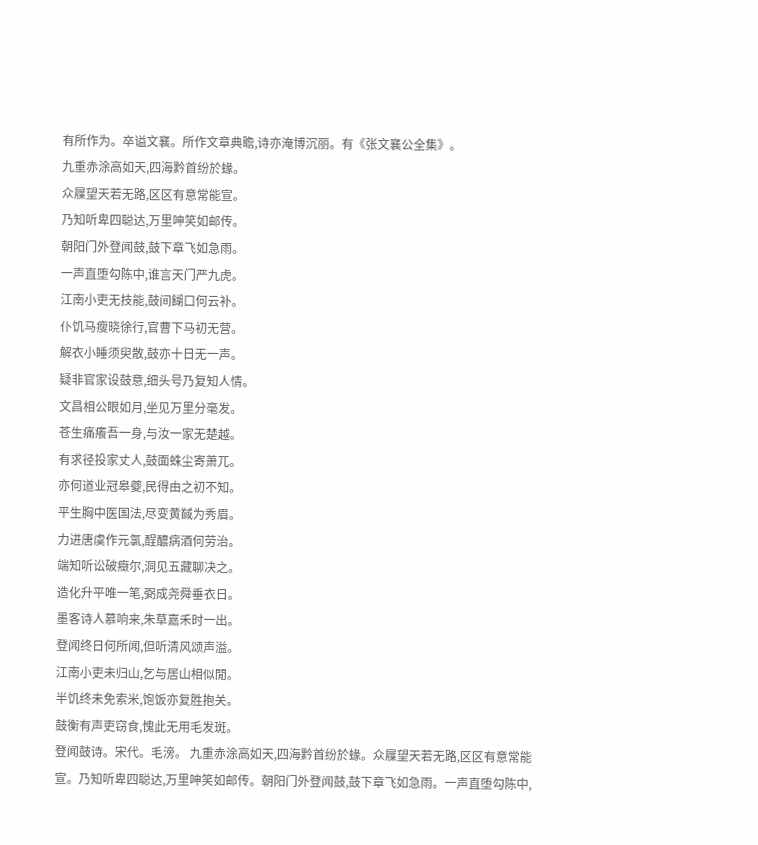有所作为。卒谥文襄。所作文章典瞻,诗亦淹博沉丽。有《张文襄公全集》。
九重赤涂高如天,四海黔首纷於蝝。
众屧望天若无路,区区有意常能宣。
乃知听卑四聪达,万里呻笑如邮传。
朝阳门外登闻鼓,鼓下章飞如急雨。
一声直堕勾陈中,谁言天门严九虎。
江南小吏无技能,鼓间餬口何云补。
仆饥马瘦晓徐行,官曹下马初无营。
解衣小睡须臾散,鼓亦十日无一声。
疑非官家设鼓意,细头号乃复知人情。
文昌相公眼如月,坐见万里分毫发。
苍生痛癢吾一身,与汝一家无楚越。
有求径投家丈人,鼓面蛛尘寄萧兀。
亦何道业冠皋夔,民得由之初不知。
平生胸中医国法,尽变黄馘为秀眉。
力进唐虞作元氯,酲醲病酒何劳治。
端知听讼破癥尔,洞见五藏聊决之。
造化升平唯一笔,弼成尧舜垂衣日。
墨客诗人慕响来,朱草嘉禾时一出。
登闻终日何所闻,但听清风颂声溢。
江南小吏未归山,乞与居山相似閒。
半饥终未免索米,饱饭亦复胜抱关。
鼓衡有声吏窃食,愧此无用毛发斑。
登闻鼓诗。宋代。毛滂。 九重赤涂高如天,四海黔首纷於蝝。众屧望天若无路,区区有意常能宣。乃知听卑四聪达,万里呻笑如邮传。朝阳门外登闻鼓,鼓下章飞如急雨。一声直堕勾陈中,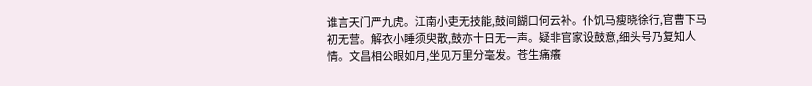谁言天门严九虎。江南小吏无技能,鼓间餬口何云补。仆饥马瘦晓徐行,官曹下马初无营。解衣小睡须臾散,鼓亦十日无一声。疑非官家设鼓意,细头号乃复知人情。文昌相公眼如月,坐见万里分毫发。苍生痛癢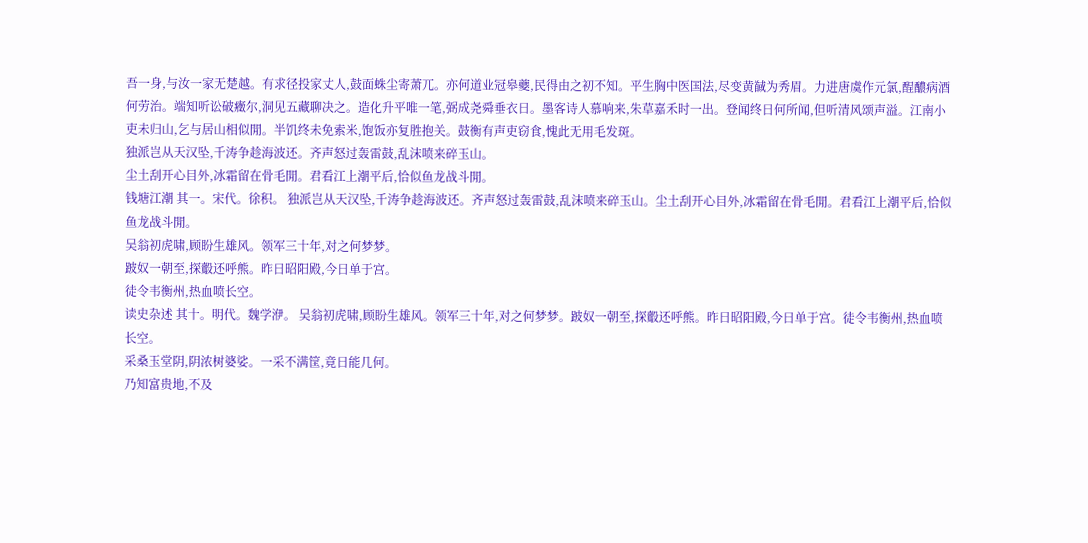吾一身,与汝一家无楚越。有求径投家丈人,鼓面蛛尘寄萧兀。亦何道业冠皋夔,民得由之初不知。平生胸中医国法,尽变黄馘为秀眉。力进唐虞作元氯,酲醲病酒何劳治。端知听讼破癥尔,洞见五藏聊决之。造化升平唯一笔,弼成尧舜垂衣日。墨客诗人慕响来,朱草嘉禾时一出。登闻终日何所闻,但听清风颂声溢。江南小吏未归山,乞与居山相似閒。半饥终未免索米,饱饭亦复胜抱关。鼓衡有声吏窃食,愧此无用毛发斑。
独派岂从天汉坠,千涛争趁海波还。齐声怒过轰雷鼓,乱沫喷来碎玉山。
尘土刮开心目外,冰霜留在骨毛閒。君看江上潮平后,恰似鱼龙战斗閒。
钱塘江潮 其一。宋代。徐积。 独派岂从天汉坠,千涛争趁海波还。齐声怒过轰雷鼓,乱沫喷来碎玉山。尘土刮开心目外,冰霜留在骨毛閒。君看江上潮平后,恰似鱼龙战斗閒。
吴翁初虎啸,顾盼生雄风。领军三十年,对之何梦梦。
跛奴一朝至,探鷇还呼熊。昨日昭阳殿,今日单于宫。
徒令韦衡州,热血喷长空。
读史杂述 其十。明代。魏学洢。 吴翁初虎啸,顾盼生雄风。领军三十年,对之何梦梦。跛奴一朝至,探鷇还呼熊。昨日昭阳殿,今日单于宫。徒令韦衡州,热血喷长空。
采桑玉堂阴,阴浓树婆娑。一采不满筐,竟日能几何。
乃知富贵地,不及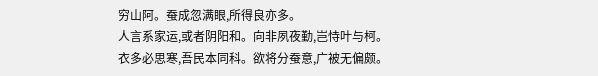穷山阿。蚕成忽满眼,所得良亦多。
人言系家运,或者阴阳和。向非夙夜勤,岂恃叶与柯。
衣多必思寒,吾民本同科。欲将分蚕意,广被无偏颇。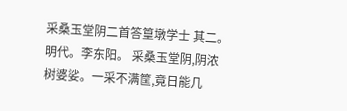采桑玉堂阴二首答篁墩学士 其二。明代。李东阳。 采桑玉堂阴,阴浓树婆娑。一采不满筐,竟日能几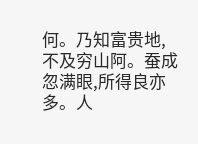何。乃知富贵地,不及穷山阿。蚕成忽满眼,所得良亦多。人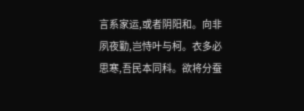言系家运,或者阴阳和。向非夙夜勤,岂恃叶与柯。衣多必思寒,吾民本同科。欲将分蚕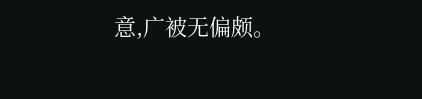意,广被无偏颇。